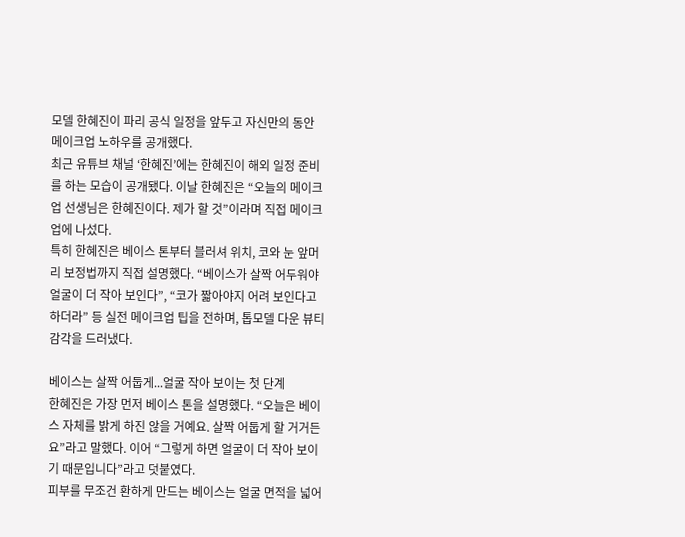모델 한혜진이 파리 공식 일정을 앞두고 자신만의 동안 메이크업 노하우를 공개했다.
최근 유튜브 채널 ‘한혜진’에는 한혜진이 해외 일정 준비를 하는 모습이 공개됐다. 이날 한혜진은 “오늘의 메이크업 선생님은 한혜진이다. 제가 할 것”이라며 직접 메이크업에 나섰다.
특히 한혜진은 베이스 톤부터 블러셔 위치, 코와 눈 앞머리 보정법까지 직접 설명했다. “베이스가 살짝 어두워야 얼굴이 더 작아 보인다”, “코가 짧아야지 어려 보인다고 하더라” 등 실전 메이크업 팁을 전하며, 톱모델 다운 뷰티 감각을 드러냈다.

베이스는 살짝 어둡게...얼굴 작아 보이는 첫 단계
한혜진은 가장 먼저 베이스 톤을 설명했다. “오늘은 베이스 자체를 밝게 하진 않을 거예요. 살짝 어둡게 할 거거든요”라고 말했다. 이어 “그렇게 하면 얼굴이 더 작아 보이기 때문입니다”라고 덧붙였다.
피부를 무조건 환하게 만드는 베이스는 얼굴 면적을 넓어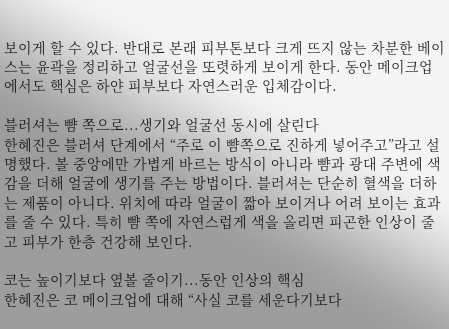보이게 할 수 있다. 반대로 본래 피부톤보다 크게 뜨지 않는 차분한 베이스는 윤곽을 정리하고 얼굴선을 또렷하게 보이게 한다. 동안 메이크업에서도 핵심은 하얀 피부보다 자연스러운 입체감이다.

블러셔는 뺨 쪽으로...생기와 얼굴선 동시에 살린다
한혜진은 블러셔 단계에서 “주로 이 뺨쪽으로 진하게 넣어주고”라고 설명했다. 볼 중앙에만 가볍게 바르는 방식이 아니라 뺨과 광대 주변에 색감을 더해 얼굴에 생기를 주는 방법이다. 블러셔는 단순히 혈색을 더하는 제품이 아니다. 위치에 따라 얼굴이 짧아 보이거나 어려 보이는 효과를 줄 수 있다. 특히 뺨 쪽에 자연스럽게 색을 올리면 피곤한 인상이 줄고 피부가 한층 건강해 보인다.

코는 높이기보다 옆볼 줄이기...동안 인상의 핵심
한혜진은 코 메이크업에 대해 “사실 코를 세운다기보다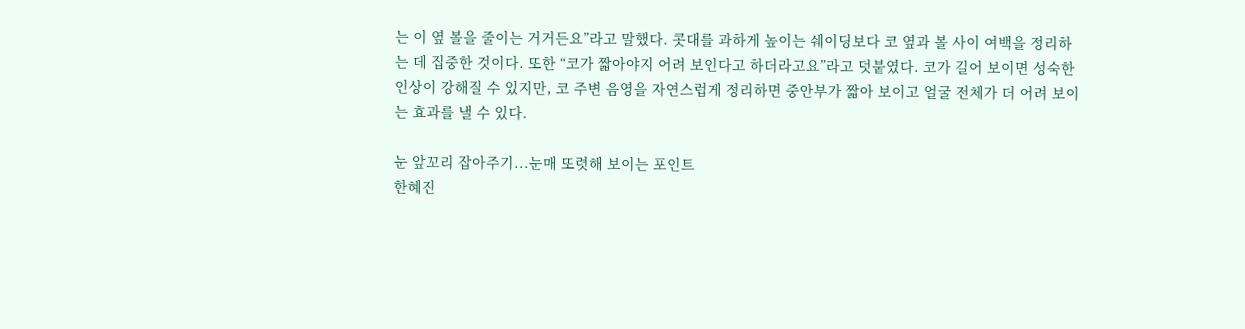는 이 옆 볼을 줄이는 거거든요”라고 말했다. 콧대를 과하게 높이는 쉐이딩보다 코 옆과 볼 사이 여백을 정리하는 데 집중한 것이다. 또한 “코가 짧아야지 어려 보인다고 하더라고요”라고 덧붙였다. 코가 길어 보이면 성숙한 인상이 강해질 수 있지만, 코 주변 음영을 자연스럽게 정리하면 중안부가 짧아 보이고 얼굴 전체가 더 어려 보이는 효과를 낼 수 있다.

눈 앞꼬리 잡아주기...눈매 또렷해 보이는 포인트
한혜진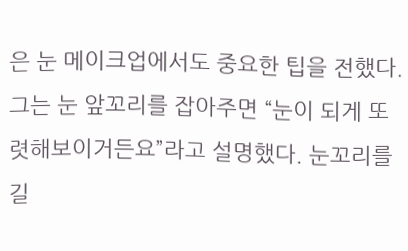은 눈 메이크업에서도 중요한 팁을 전했다. 그는 눈 앞꼬리를 잡아주면 “눈이 되게 또렷해보이거든요”라고 설명했다. 눈꼬리를 길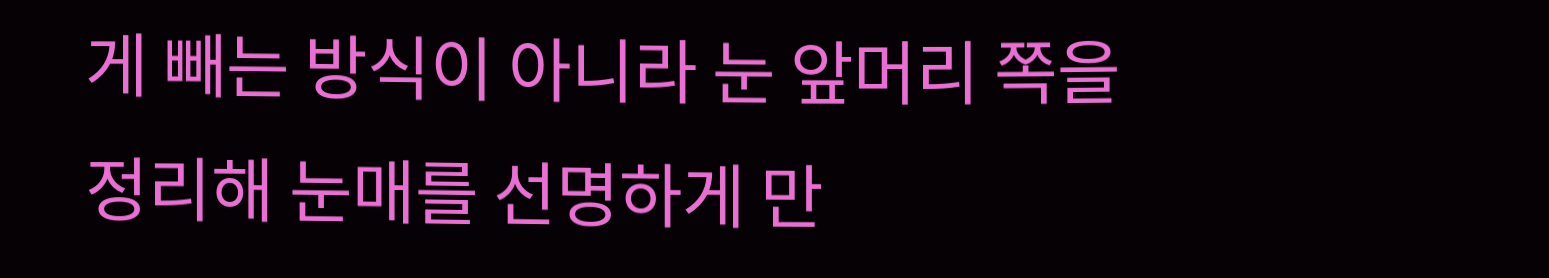게 빼는 방식이 아니라 눈 앞머리 쪽을 정리해 눈매를 선명하게 만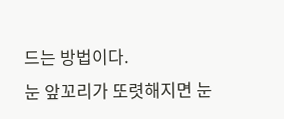드는 방법이다.
눈 앞꼬리가 또렷해지면 눈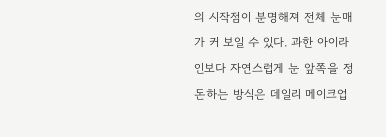의 시작점이 분명해져 전체 눈매가 커 보일 수 있다. 과한 아이라인보다 자연스럽게 눈 앞쪽을 정돈하는 방식은 데일리 메이크업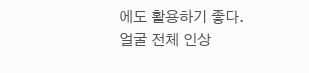에도 활용하기 좋다. 얼굴 전체 인상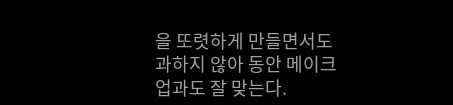을 또렷하게 만들면서도 과하지 않아 동안 메이크업과도 잘 맞는다.